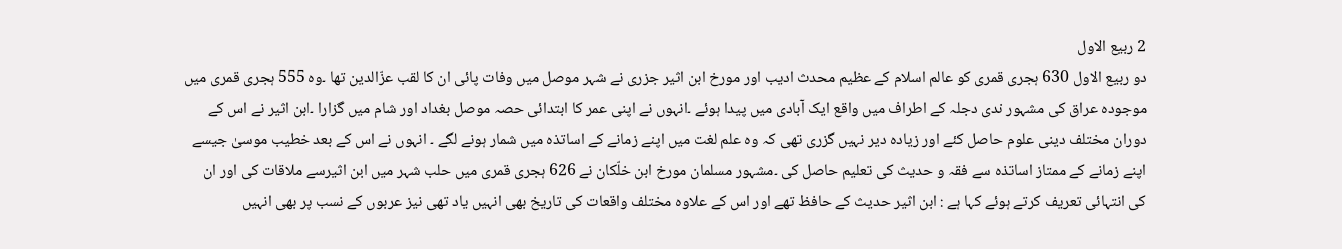2 ربیع الاول
دو ربیع الاول 630 ہجری قمری کو عالم اسلام کے عظیم محدث ادیب اور مورخ ابن اثیر جزری نے شہر موصل میں وفات پائی ان کا لقب عزّالدین تھا ۔وہ 555 ہجری قمری میں موجودہ عراق کی مشہور ندی دجلہ کے اطراف میں واقع ایک آبادی میں پیدا ہوئے ۔انہوں نے اپنی عمر کا ابتدائی حصہ موصل بغداد اور شام میں گزارا ۔ابن اثیر نے اس کے دوران مختلف دینی علوم حاصل کئے اور زيادہ دیر نہیں گزری تھی کہ وہ علم لغت میں اپنے زمانے کے اساتذہ میں شمار ہونے لگے ۔ انہوں نے اس کے بعد خطیب موسیٰ جیسے اپنے زمانے کے ممتاز اساتذہ سے فقہ و حدیث کی تعلیم حاصل کی ۔مشہور مسلمان مورخ ابن خلّکان نے 626 ہجری قمری میں حلب شہر میں ابن اثیرسے ملاقات کی اور ان کی انتہائی تعریف کرتے ہوئے کہا ہے : ابن اثیر حدیث کے حافظ تھے اور اس کے علاوہ مختلف واقعات کی تاریخ بھی انہیں یاد تھی نیز عربوں کے نسب پر بھی انہیں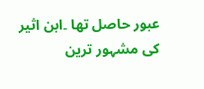عبور حاصل تھا ۔ابن اثیر کی مشہور ترین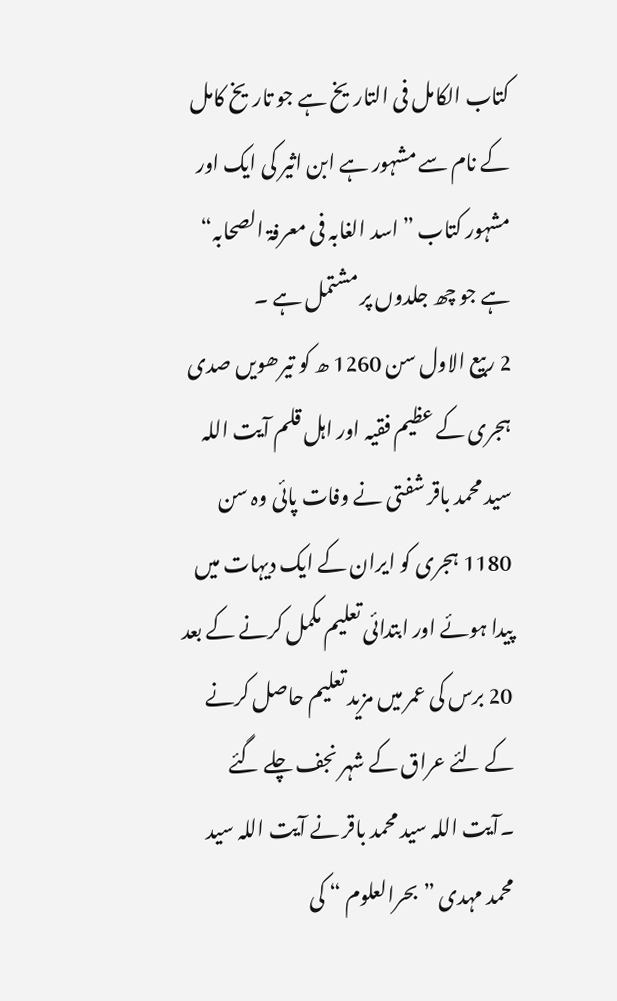کتاب الکامل فی التاریخ ہے جو تاریخ کامل کے نام سے مشہور ہے ابن اثیر کی ایک اور مشہور کتاب ”اسد الغابہ فی معرفۃ الصحابہ“ ہے جو چھ جلدوں پر مشتمل ہے ۔
2 ربیع الاول سن 1260 ھ کو تیرھویں صدی ہجری کے عظیم فقیہ اور اہل قلم آیت اللہ سید محمد باقر شفتی نے وفات پائی وہ سن 1180 ہجری کو ایران کے ایک دیہات میں پیدا ہوئے اور ابتدائی تعلیم مکمل کرنے کے بعد 20 برس کی عمر میں مزید تعلیم حاصل کرنے کے لئے عراق کے شہر نجف چلے گئے ۔آیت اللہ سید محمد باقر نے آیت اللہ سید محمد مہدی ”بحرالعلوم “ کی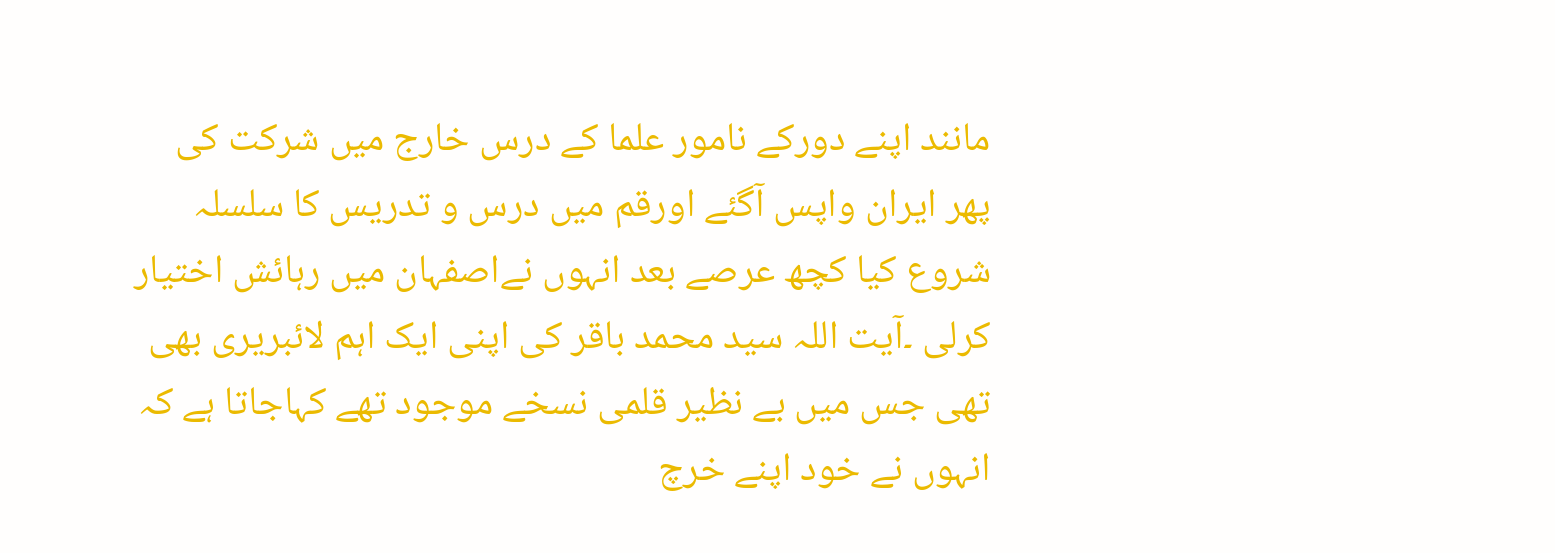مانند اپنے دورکے نامور علما کے درس خارج میں شرکت کی پھر ایران واپس آگئے اورقم میں درس و تدریس کا سلسلہ شروع کیا کچھ عرصے بعد انہوں نےاصفہان میں رہائش اختیار کرلی ۔آیت اللہ سید محمد باقر کی اپنی ایک اہم لائبریری بھی تھی جس میں بے نظیر قلمی نسخے موجود تھے کہاجاتا ہے کہ انہوں نے خود اپنے خرچ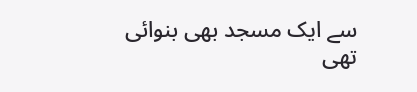سے ایک مسجد بھی بنوائی تھی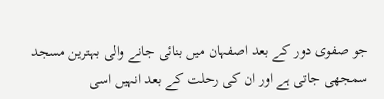جو صفوی دور کے بعد اصفہان میں بنائی جانے والی بہترین مسجد سمجھی جاتی ہے اور ان کی رحلت کے بعد انہیں اسی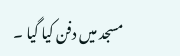مسجد میں دفن کیا گيا ۔